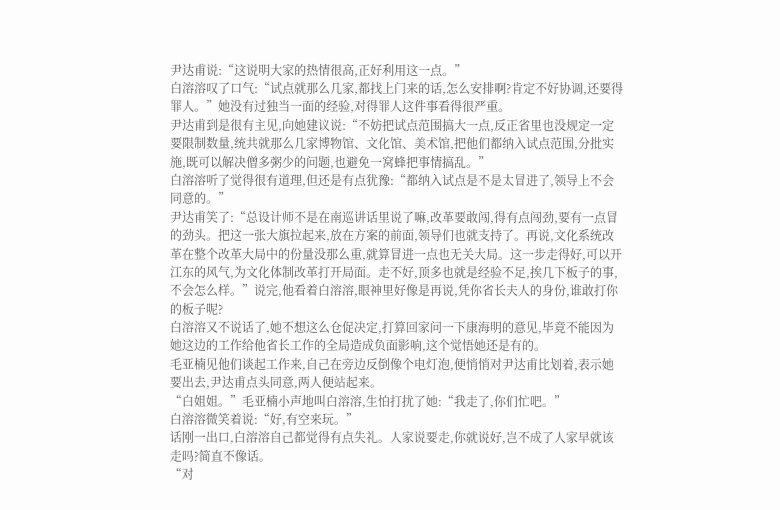尹达甫说:“这说明大家的热情很高,正好利用这一点。”
白溶溶叹了口气:“试点就那么几家,都找上门来的话,怎么安排啊?肯定不好协调,还要得罪人。”她没有过独当一面的经验,对得罪人这件事看得很严重。
尹达甫到是很有主见,向她建议说:“不妨把试点范围搞大一点,反正省里也没规定一定要限制数量,统共就那么几家博物馆、文化馆、美术馆,把他们都纳入试点范围,分批实施,既可以解决僧多粥少的问题,也避免一窝蜂把事情搞乱。”
白溶溶听了觉得很有道理,但还是有点犹豫:“都纳入试点是不是太冒进了,领导上不会同意的。”
尹达甫笑了:“总设计师不是在南巡讲话里说了嘛,改革要敢闯,得有点闯劲,要有一点冒的劲头。把这一张大旗拉起来,放在方案的前面,领导们也就支持了。再说,文化系统改革在整个改革大局中的份量没那么重,就算冒进一点也无关大局。这一步走得好,可以开江东的风气,为文化体制改革打开局面。走不好,顶多也就是经验不足,挨几下板子的事,不会怎么样。”说完,他看着白溶溶,眼神里好像是再说,凭你省长夫人的身份,谁敢打你的板子呢?
白溶溶又不说话了,她不想这么仓促决定,打算回家问一下康海明的意见,毕竟不能因为她这边的工作给他省长工作的全局造成负面影响,这个觉悟她还是有的。
毛亚楠见他们谈起工作来,自己在旁边反倒像个电灯泡,便悄悄对尹达甫比划着,表示她要出去,尹达甫点头同意,两人便站起来。
“白姐姐。”毛亚楠小声地叫白溶溶,生怕打扰了她:“我走了,你们忙吧。”
白溶溶微笑着说:“好,有空来玩。”
话刚一出口,白溶溶自己都觉得有点失礼。人家说要走,你就说好,岂不成了人家早就该走吗?简直不像话。
“对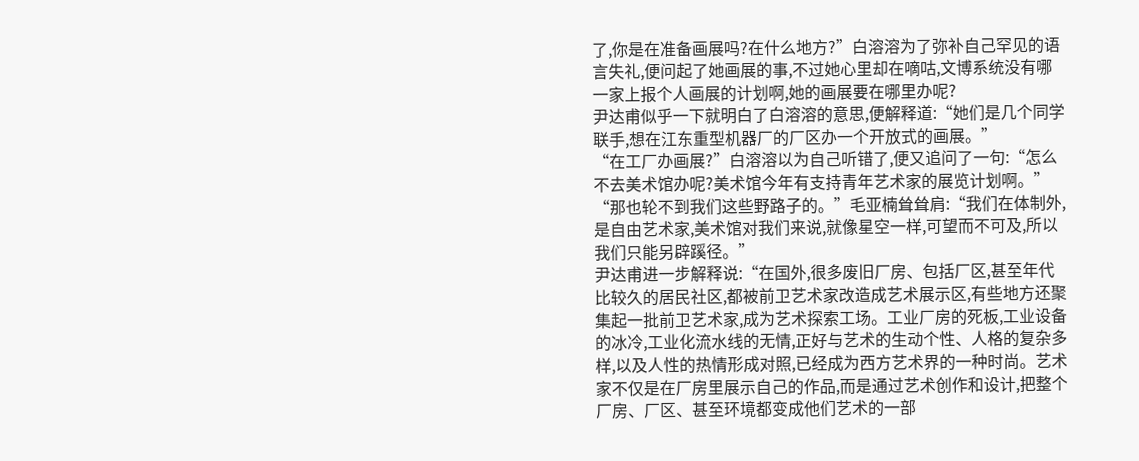了,你是在准备画展吗?在什么地方?”白溶溶为了弥补自己罕见的语言失礼,便问起了她画展的事,不过她心里却在嘀咕,文博系统没有哪一家上报个人画展的计划啊,她的画展要在哪里办呢?
尹达甫似乎一下就明白了白溶溶的意思,便解释道:“她们是几个同学联手,想在江东重型机器厂的厂区办一个开放式的画展。”
“在工厂办画展?”白溶溶以为自己听错了,便又追问了一句:“怎么不去美术馆办呢?美术馆今年有支持青年艺术家的展览计划啊。”
“那也轮不到我们这些野路子的。”毛亚楠耸耸肩:“我们在体制外,是自由艺术家,美术馆对我们来说,就像星空一样,可望而不可及,所以我们只能另辟蹊径。”
尹达甫进一步解释说:“在国外,很多废旧厂房、包括厂区,甚至年代比较久的居民社区,都被前卫艺术家改造成艺术展示区,有些地方还聚集起一批前卫艺术家,成为艺术探索工场。工业厂房的死板,工业设备的冰冷,工业化流水线的无情,正好与艺术的生动个性、人格的复杂多样,以及人性的热情形成对照,已经成为西方艺术界的一种时尚。艺术家不仅是在厂房里展示自己的作品,而是通过艺术创作和设计,把整个厂房、厂区、甚至环境都变成他们艺术的一部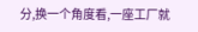分,换一个角度看,一座工厂就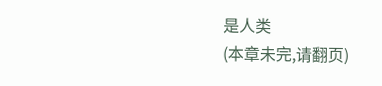是人类
(本章未完,请翻页)